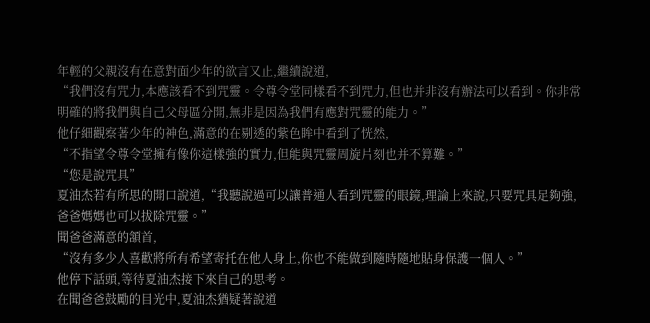年輕的父親沒有在意對面少年的欲言又止,繼續說道,
“我們沒有咒力,本應該看不到咒靈。令尊令堂同樣看不到咒力,但也并非沒有辦法可以看到。你非常明確的將我們與自己父母區分開,無非是因為我們有應對咒靈的能力。”
他仔細觀察著少年的神色,滿意的在剔透的紫色眸中看到了恍然,
“不指望令尊令堂擁有像你這樣強的實力,但能與咒靈周旋片刻也并不算難。”
“您是說咒具”
夏油杰若有所思的開口說道,“我聽說過可以讓普通人看到咒靈的眼鏡,理論上來說,只要咒具足夠強,爸爸媽媽也可以拔除咒靈。”
聞爸爸滿意的頷首,
“沒有多少人喜歡將所有希望寄托在他人身上,你也不能做到隨時隨地貼身保護一個人。”
他停下話頭,等待夏油杰接下來自己的思考。
在聞爸爸鼓勵的目光中,夏油杰猶疑著說道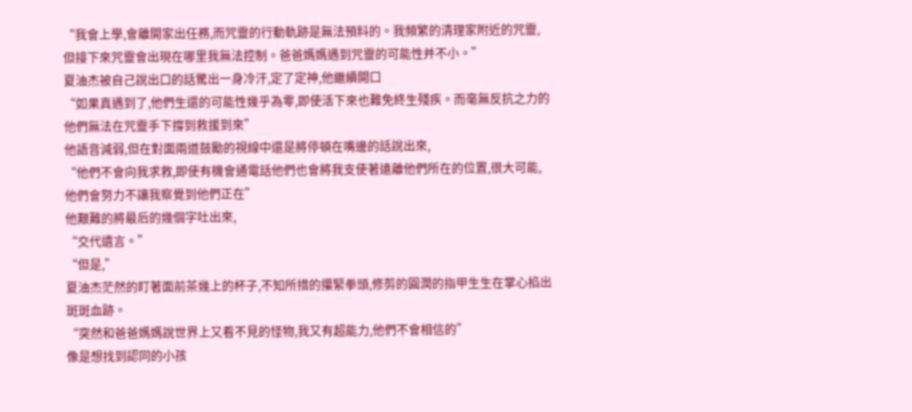“我會上學,會離開家出任務,而咒靈的行動軌跡是無法預料的。我頻繁的清理家附近的咒靈,但接下來咒靈會出現在哪里我無法控制。爸爸媽媽遇到咒靈的可能性并不小。”
夏油杰被自己說出口的話驚出一身冷汗,定了定神,他繼續開口
“如果真遇到了,他們生還的可能性幾乎為零,即使活下來也難免終生殘疾。而毫無反抗之力的他們無法在咒靈手下撐到救援到來”
他語音減弱,但在對面兩道鼓勵的視線中還是將停頓在嘴邊的話說出來,
“他們不會向我求救,即使有機會通電話他們也會將我支使著遠離他們所在的位置,很大可能,他們會努力不讓我察覺到他們正在”
他艱難的將最后的幾個字吐出來,
“交代遺言。”
“但是,”
夏油杰茫然的盯著面前茶幾上的杯子,不知所措的攥緊拳頭,修剪的圓潤的指甲生生在掌心掐出斑斑血跡。
“突然和爸爸媽媽說世界上又看不見的怪物,我又有超能力,他們不會相信的”
像是想找到認同的小孩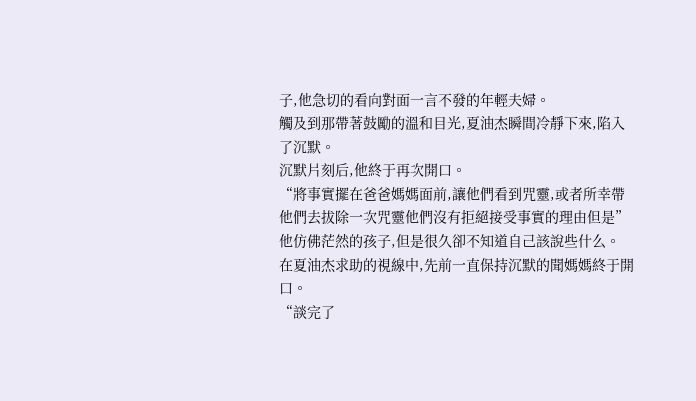子,他急切的看向對面一言不發的年輕夫婦。
觸及到那帶著鼓勵的溫和目光,夏油杰瞬間冷靜下來,陷入了沉默。
沉默片刻后,他終于再次開口。
“將事實擺在爸爸媽媽面前,讓他們看到咒靈,或者所幸帶他們去拔除一次咒靈他們沒有拒絕接受事實的理由但是”
他仿佛茫然的孩子,但是很久卻不知道自己該說些什么。
在夏油杰求助的視線中,先前一直保持沉默的聞媽媽終于開口。
“談完了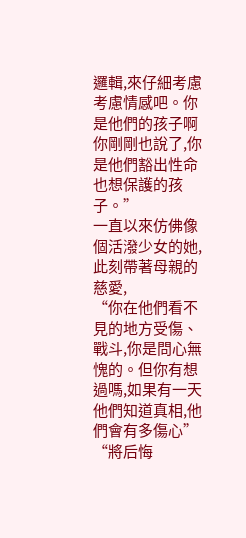邏輯,來仔細考慮考慮情感吧。你是他們的孩子啊你剛剛也說了,你是他們豁出性命也想保護的孩子。”
一直以來仿佛像個活潑少女的她,此刻帶著母親的慈愛,
“你在他們看不見的地方受傷、戰斗,你是問心無愧的。但你有想過嗎,如果有一天他們知道真相,他們會有多傷心”
“將后悔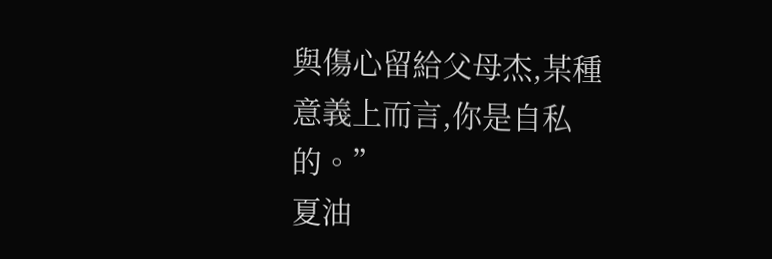與傷心留給父母杰,某種意義上而言,你是自私的。”
夏油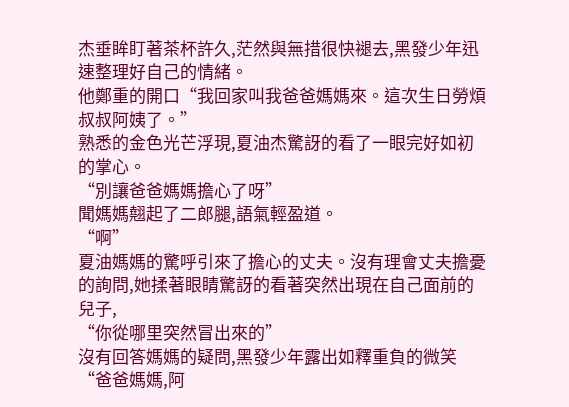杰垂眸盯著茶杯許久,茫然與無措很快褪去,黑發少年迅速整理好自己的情緒。
他鄭重的開口“我回家叫我爸爸媽媽來。這次生日勞煩叔叔阿姨了。”
熟悉的金色光芒浮現,夏油杰驚訝的看了一眼完好如初的掌心。
“別讓爸爸媽媽擔心了呀”
聞媽媽翹起了二郎腿,語氣輕盈道。
“啊”
夏油媽媽的驚呼引來了擔心的丈夫。沒有理會丈夫擔憂的詢問,她揉著眼睛驚訝的看著突然出現在自己面前的兒子,
“你從哪里突然冒出來的”
沒有回答媽媽的疑問,黑發少年露出如釋重負的微笑
“爸爸媽媽,阿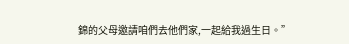錦的父母邀請咱們去他們家,一起給我過生日。”